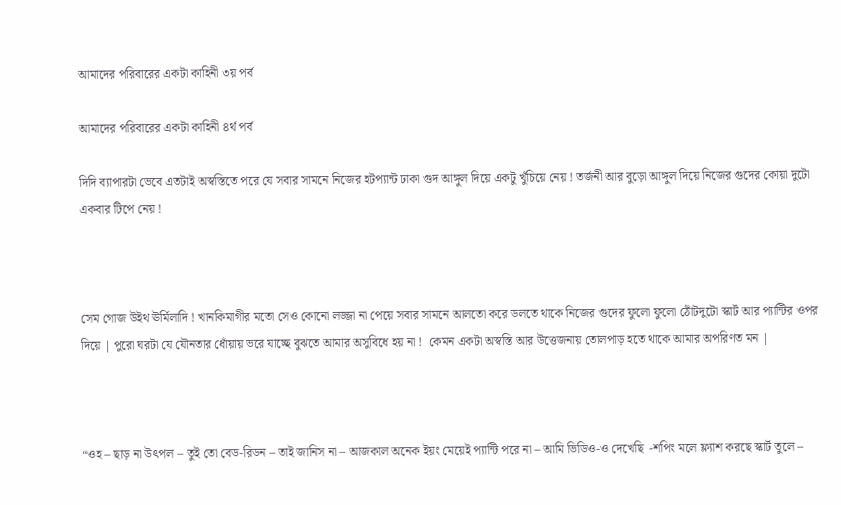আমাদের পরিবারের একটা কাহিনী ৩য় পর্ব

আমাদের পরিবারের একটা কাহিনী ৪র্থ পর্ব

দিদি ব্যাপারটা ভেবে এতটাই অস্বস্তিতে পরে যে সবার সামনে নিজের হটপ্যান্ট ঢাকা গুদ আঙ্গুল দিয়ে একটু খুঁচিয়ে নেয় ! তর্জনী আর বুড়ো আঙ্গুল দিয়ে নিজের গুদের কোয়া দুটো একবার টিপে নেয় !



সেম গোজ উইথ ঊর্মিলাদি ! খানকিমাগীর মতো সেও কোনো লজ্জা না পেয়ে সবার সামনে আলতো করে ডলতে থাকে নিজের গুদের ফুলো ফুলো ঠোঁটদুটো স্কার্ট আর প্যান্টির ওপর দিয়ে | পুরো ঘরটা যে যৌনতার ধোঁয়ায় ভরে যাচ্ছে বুঝতে আমার অসুবিধে হয় না !  কেমন একটা অস্বস্তি আর উত্তেজনায় তোলপাড় হতে থাকে আমার অপরিণত মন |



“ওহ – ছাড় না উৎপল – তুই তো বেড-রিডন – তাই জানিস না – আজকাল অনেক ইয়ং মেয়েই প্যান্টি পরে না – আমি ভিডিও-ও দেখেছি  -শপিং মলে ফ্ল্যাশ করছে স্কার্ট তুলে –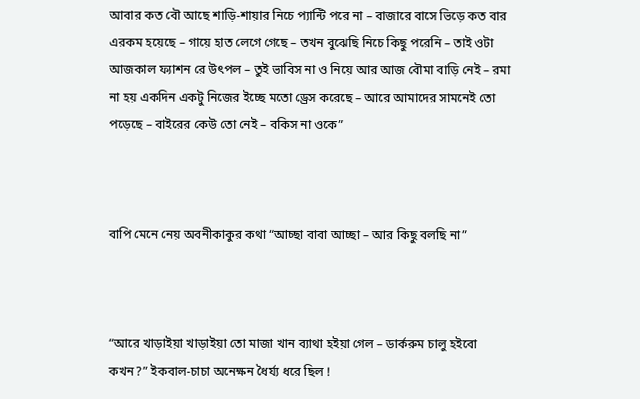আবার কত বৌ আছে শাড়ি-শায়ার নিচে প্যান্টি পরে না – বাজারে বাসে ভিড়ে কত বার এরকম হয়েছে – গায়ে হাত লেগে গেছে – তখন বুঝেছি নিচে কিছু পরেনি – তাই ওটা আজকাল ফ্যাশন রে উৎপল – তুই ভাবিস না ও নিয়ে আর আজ বৌমা বাড়ি নেই – রমা না হয় একদিন একটু নিজের ইচ্ছে মতো ড্রেস করেছে – আরে আমাদের সামনেই তো পড়েছে – বাইরের কেউ তো নেই – বকিস না ওকে”



বাপি মেনে নেয় অবনীকাকুর কথা “আচ্ছা বাবা আচ্ছা – আর কিছু বলছি না”



“আরে খাড়াইয়া খাড়াইয়া তো মাজা খান ব্যাথা হইয়া গেল – ডার্করুম চালু হইবো কখন?” ইকবাল-চাচা অনেক্ষন ধৈর্য্য ধরে ছিল !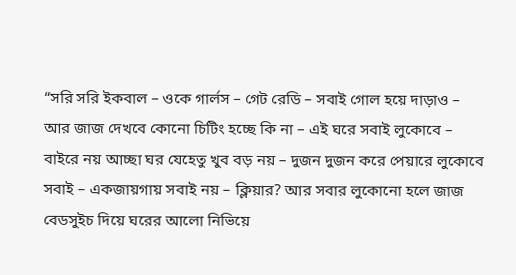“সরি সরি ইকবাল – ওকে গার্লস – গেট রেডি – সবাই গোল হয়ে দাড়াও – আর জাজ দেখবে কোনো চিটিং হচ্ছে কি না – এই ঘরে সবাই লুকোবে – বাইরে নয় আচ্ছা ঘর যেহেতু খুব বড় নয় – দুজন দুজন করে পেয়ারে লুকোবে সবাই – একজায়গায় সবাই নয় – ক্লিয়ার? আর সবার লুকোনো হলে জাজ বেডসুইচ দিয়ে ঘরের আলো নিভিয়ে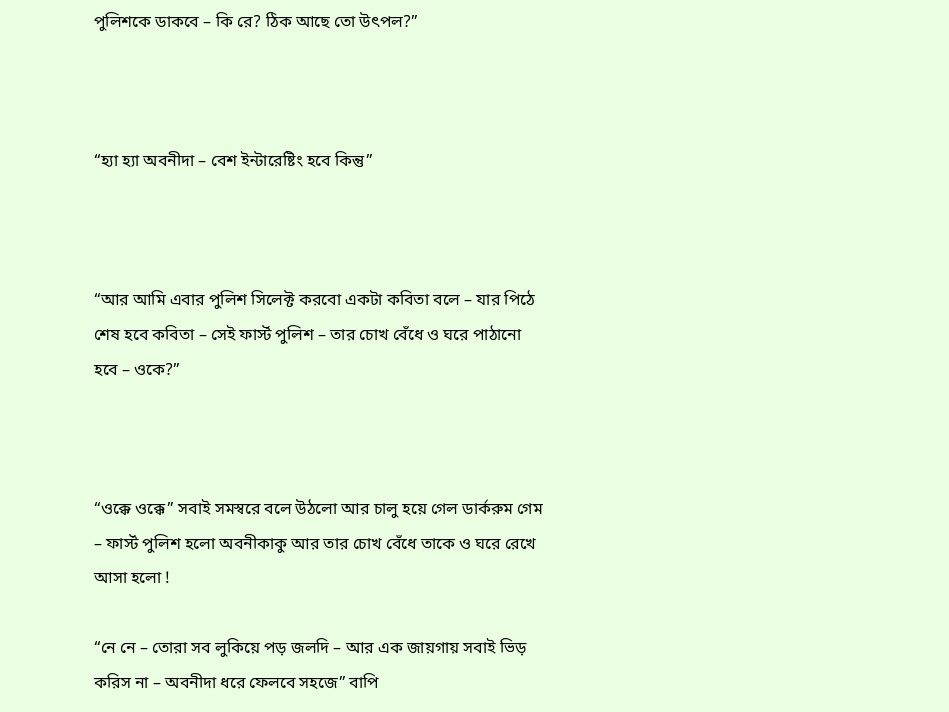পুলিশকে ডাকবে – কি রে? ঠিক আছে তো উৎপল?”



“হ্যা হ্যা অবনীদা – বেশ ইন্টারেষ্টিং হবে কিন্তু”



“আর আমি এবার পুলিশ সিলেক্ট করবো একটা কবিতা বলে – যার পিঠে শেষ হবে কবিতা – সেই ফার্স্ট পুলিশ – তার চোখ বেঁধে ও ঘরে পাঠানো হবে – ওকে?”



“ওক্কে ওক্কে” সবাই সমস্বরে বলে উঠলো আর চালু হয়ে গেল ডার্করুম গেম – ফার্স্ট পুলিশ হলো অবনীকাকু আর তার চোখ বেঁধে তাকে ও ঘরে রেখে আসা হলো !

“নে নে – তোরা সব লুকিয়ে পড় জলদি – আর এক জায়গায় সবাই ভিড় করিস না – অবনীদা ধরে ফেলবে সহজে” বাপি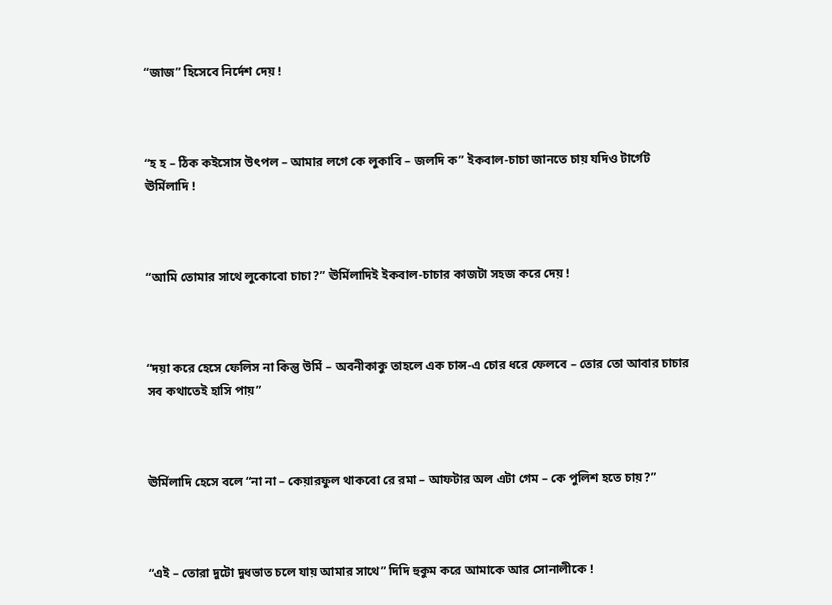“জাজ” হিসেবে নির্দেশ দেয় !



“হ হ – ঠিক কইসোস উৎপল – আমার লগে কে লুকাবি – জলদি ক” ইকবাল-চাচা জানতে চায় যদিও টার্গেট ঊর্মিলাদি !



“আমি তোমার সাথে লুকোবো চাচা?” ঊর্মিলাদিই ইকবাল-চাচার কাজটা সহজ করে দেয় !



“দয়া করে হেসে ফেলিস না কিন্তু উর্মি – অবনীকাকু তাহলে এক চান্স-এ চোর ধরে ফেলবে – তোর তো আবার চাচার সব কথাতেই হাসি পায়”



ঊর্মিলাদি হেসে বলে “না না – কেয়ারফুল থাকবো রে রমা – আফটার অল এটা গেম – কে পুলিশ হতে চায়?”



“এই – তোরা দুটো দুধভাত চলে যায় আমার সাথে” দিদি হুকুম করে আমাকে আর সোনালীকে !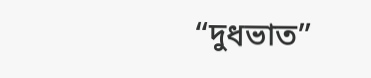“দুধভাত”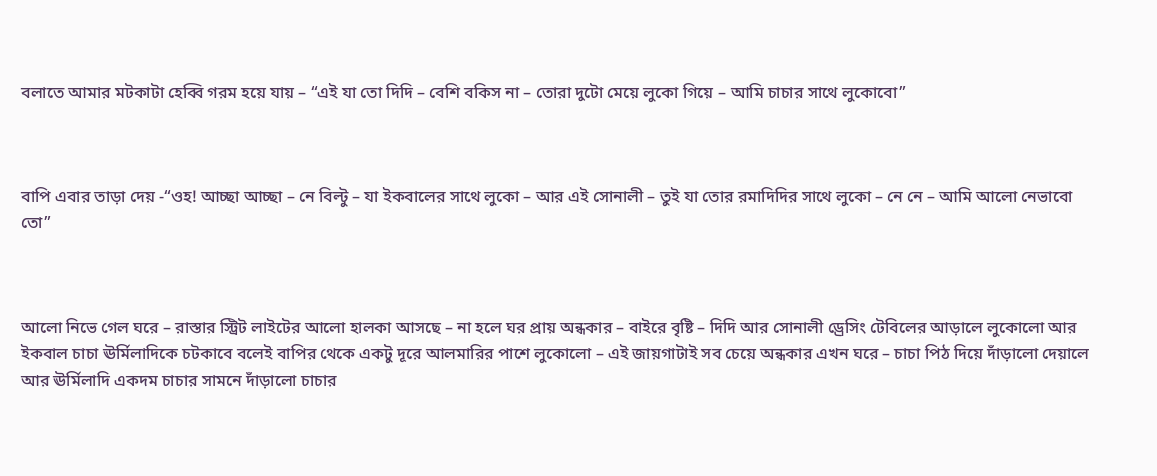বলাতে আমার মটকাটা হেব্বি গরম হয়ে যায় – “এই যা তো দিদি – বেশি বকিস না – তোরা দুটো মেয়ে লুকো গিয়ে – আমি চাচার সাথে লুকোবো”



বাপি এবার তাড়া দেয় -“ওহ! আচ্ছা আচ্ছা – নে বিল্টু – যা ইকবালের সাথে লুকো – আর এই সোনালী – তুই যা তোর রমাদিদির সাথে লুকো – নে নে – আমি আলো নেভাবো তো”



আলো নিভে গেল ঘরে – রাস্তার স্ট্রিট লাইটের আলো হালকা আসছে – না হলে ঘর প্রায় অন্ধকার – বাইরে বৃষ্টি – দিদি আর সোনালী ড্রেসিং টেবিলের আড়ালে লুকোলো আর ইকবাল চাচা ঊর্মিলাদিকে চটকাবে বলেই বাপির থেকে একটু দূরে আলমারির পাশে লুকোলো – এই জায়গাটাই সব চেয়ে অন্ধকার এখন ঘরে – চাচা পিঠ দিয়ে দাঁড়ালো দেয়ালে আর ঊর্মিলাদি একদম চাচার সামনে দাঁড়ালো চাচার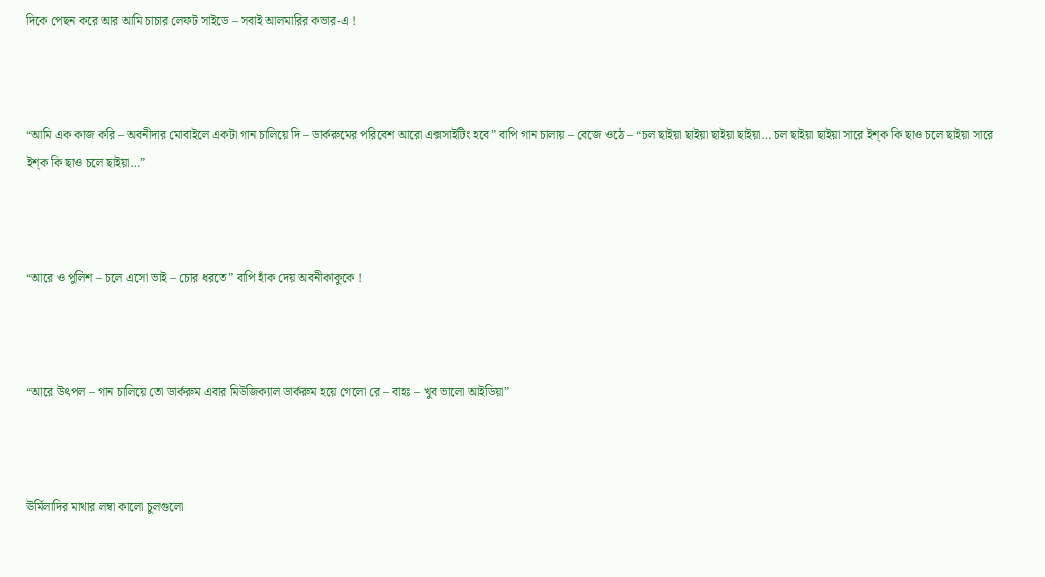দিকে পেছন করে আর আমি চাচার লেফট সাইডে – সবাই আলমারির কভার-এ !



“আমি এক কাজ করি – অবনীদার মোবাইলে একটা গান চালিয়ে দি – ডার্করুমের পরিবেশ আরো এক্সসাইটিং হবে” বাপি গান চালায় – বেজে ওঠে – “চল ছাইয়া ছাইয়া ছাইয়া ছাইয়া… চল ছাইয়া ছাইয়া সারে ইশ্ক কি ছাও চলে ছাইয়া সারে ইশ্ক কি ছাও চলে ছাইয়া…”



“আরে ও পুলিশ – চলে এসো ভাই – চোর ধরতে” বাপি হাঁক দেয় অবনীকাকুকে !



“আরে উৎপল – গান চালিয়ে তো ডার্করুম এবার মিউজিক্যাল ডার্করুম হয়ে গেলো রে – বাহঃ – খুব ভালো আইডিয়া”



ঊর্মিলাদির মাথার লম্বা কালো চুলগুলো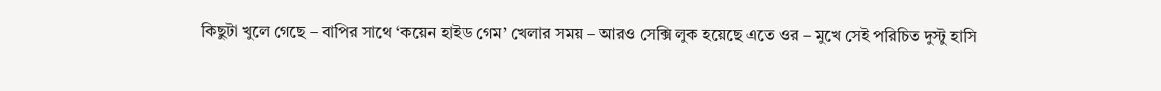কিছুটা খুলে গেছে – বাপির সাথে ‘কয়েন হাইড গেম’ খেলার সময় – আরও সেক্সি লুক হয়েছে এতে ওর – মুখে সেই পরিচিত দুস্টু হাসি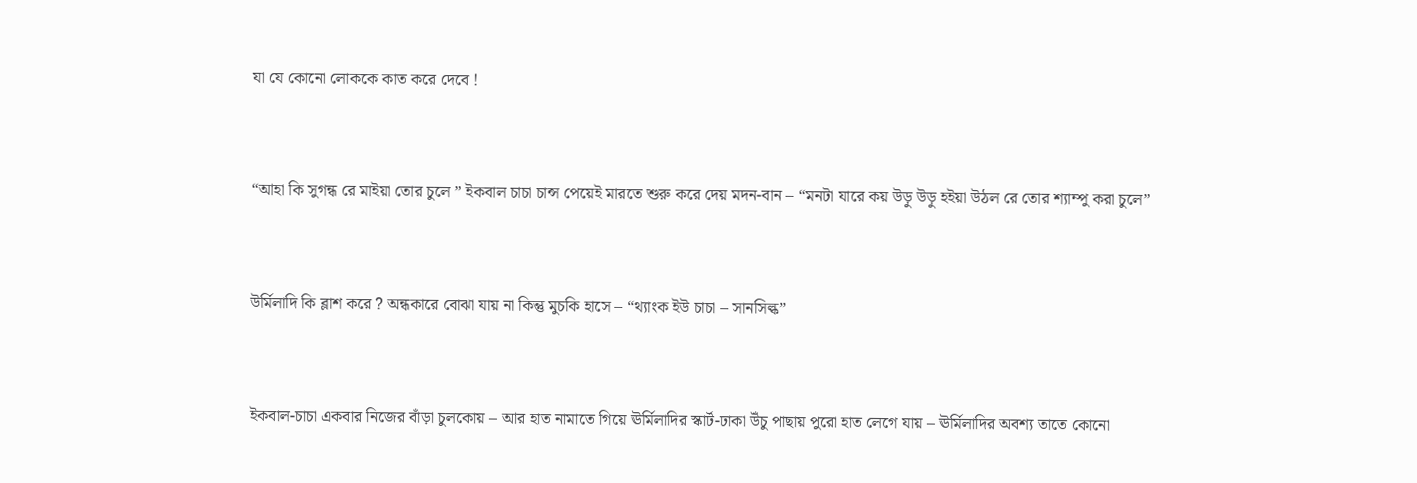যা যে কোনো লোককে কাত করে দেবে !



“আহা কি সুগন্ধ রে মাইয়া তোর চুলে ” ইকবাল চাচা চান্স পেয়েই মারতে শুরু করে দেয় মদন-বান – “মনটা যারে কয় উড়ু উড়ু হইয়া উঠল রে তোর শ্যাম্পু করা চুলে”



উর্মিলাদি কি ব্লাশ করে ? অন্ধকারে বোঝা যায় না কিন্তু মুচকি হাসে – “থ্যাংক ইউ চাচা – সানসিল্ক”



ইকবাল-চাচা একবার নিজের বাঁড়া চুলকোয় – আর হাত নামাতে গিয়ে ঊর্মিলাদির স্কার্ট-ঢাকা উঁচু পাছায় পুরো হাত লেগে যায় – ঊর্মিলাদির অবশ্য তাতে কোনো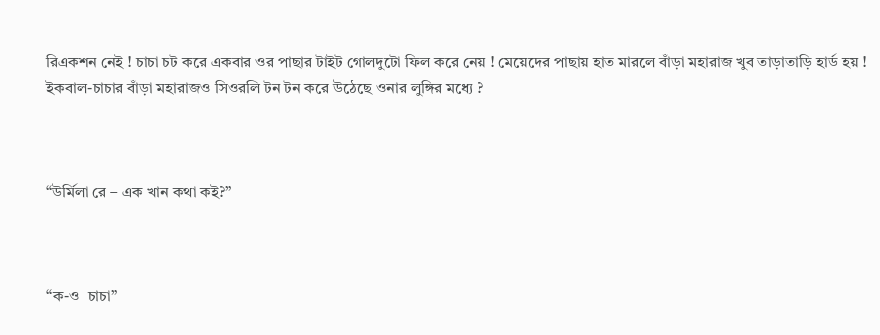রিএকশন নেই ! চাচা চট করে একবার ওর পাছার টাইট গোলদুটো ফিল করে নেয় ! মেয়েদের পাছায় হাত মারলে বাঁড়া মহারাজ খুব তাড়াতাড়ি হার্ড হয় ! ইকবাল-চাচার বাঁড়া মহারাজও সিওরলি টন টন করে উঠেছে ওনার লুঙ্গির মধ্যে ?



“উর্মিলা রে – এক খান কথা কই?”



“ক-ও  চাচা”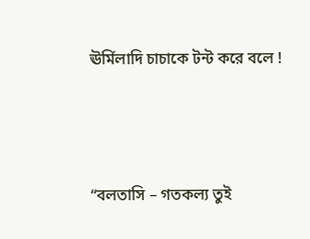ঊর্মিলাদি চাচাকে টন্ট করে বলে !



“বলতাসি – গতকল্য তুই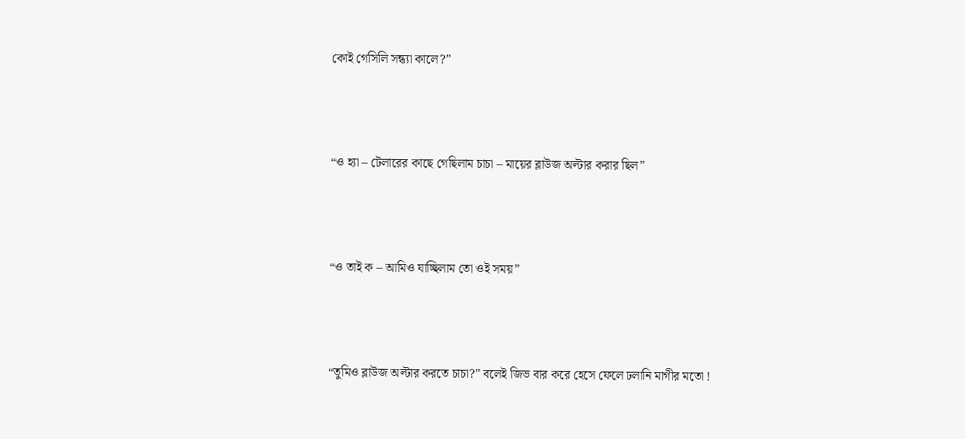কোই গেসিলি সন্ধ্যা কালে?”



“ও হ্যা – টেলারের কাছে গেছিলাম চাচা – মায়ের ব্লাউজ অল্টার করার ছিল”



“ও তাই ক – আমিও যাচ্ছিলাম তো ওই সময়”



“তুমিও ব্লাউজ অল্টার করতে চাচা?” বলেই জিভ বার করে হেসে ফেলে ঢলানি মাগীর মতো !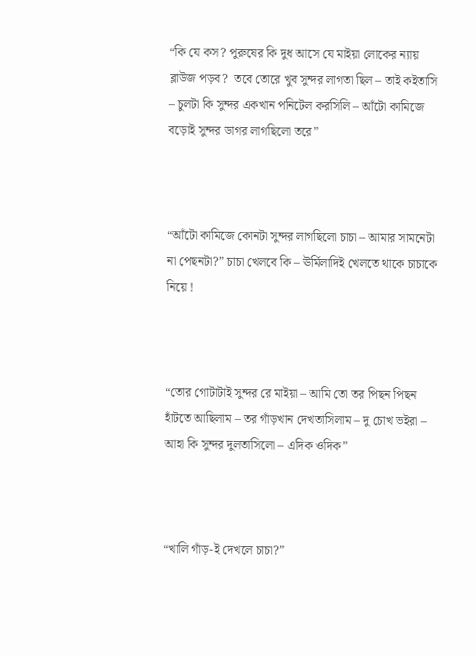“কি যে কস? পুরুষের কি দুধ আসে যে মাইয়া লোকের ন্যায় ব্লাউজ পড়ব?  তবে তোরে খুব সুন্দর লাগতা ছিল – তাই কইতাসি – চুলটা কি সুন্দর একখান পনিটেল করসিলি – আঁটো কামিজে বড়োই সুন্দর ডাগর লাগছিলো তরে”



“আঁটো কামিজে কোনটা সুন্দর লাগছিলো চাচা – আমার সামনেটা না পেছনটা?” চাচা খেলবে কি – ঊর্মিলাদিই খেলতে থাকে চাচাকে নিয়ে !



“তোর গোটাটাই সুন্দর রে মাইয়া – আমি তো তর পিছন পিছন হাঁটতে আছিলাম – তর গাঁড়খান দেখতাসিলাম – দু চোখ ভইরা – আহা কি সুন্দর দুলতাসিলো – এদিক ওদিক”



“খালি গাঁড়-ই দেখলে চাচা?”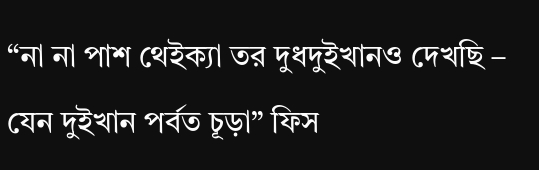“না না পাশ থেইক্যা তর দুধদুইখানও দেখছি – যেন দুইখান পর্বত চূড়া” ফিস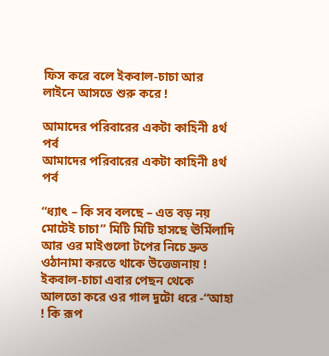ফিস করে বলে ইকবাল-চাচা আর লাইনে আসতে শুরু করে !

আমাদের পরিবারের একটা কাহিনী ৪র্থ পর্ব
আমাদের পরিবারের একটা কাহিনী ৪র্থ পর্ব

“ধ্যাৎ – কি সব বলছে – এত বড় নয় মোটেই চাচা” মিটি মিটি হাসছে ঊর্মিলাদি আর ওর মাইগুলো টপের নিচে দ্রুত ওঠানামা করতে থাকে উত্তেজনায় ! ইকবাল-চাচা এবার পেছন থেকে আলতো করে ওর গাল দুটো ধরে -“আহা ! কি রূপ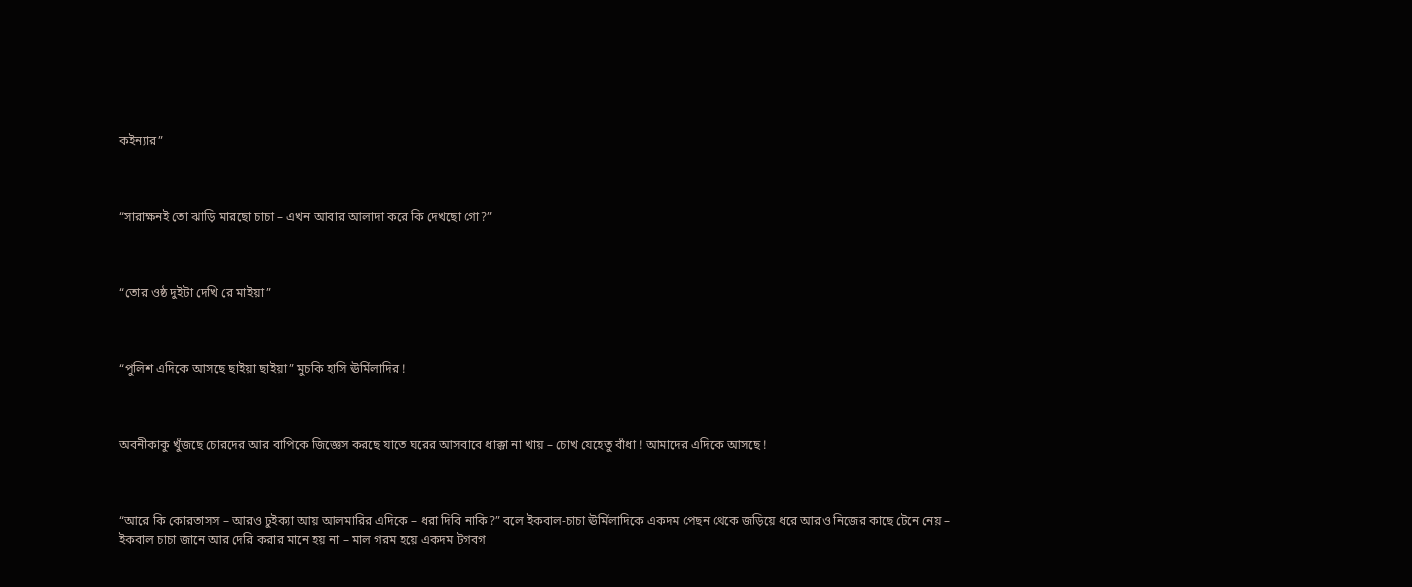কইন্যার”



“সারাক্ষনই তো ঝাড়ি মারছো চাচা – এখন আবার আলাদা করে কি দেখছো গো?”



“তোর ওষ্ঠ দুইটা দেখি রে মাইয়া”



“পুলিশ এদিকে আসছে ছাইয়া ছাইয়া” মুচকি হাসি ঊর্মিলাদির !



অবনীকাকু খুঁজছে চোরদের আর বাপিকে জিজ্ঞেস করছে যাতে ঘরের আসবাবে ধাক্কা না খায় – চোখ যেহেতু বাঁধা ! আমাদের এদিকে আসছে !



“আরে কি কোরতাসস – আরও ঢুইক্যা আয় আলমারির এদিকে – ধরা দিবি নাকি?” বলে ইকবাল-চাচা ঊর্মিলাদিকে একদম পেছন থেকে জড়িয়ে ধরে আরও নিজের কাছে টেনে নেয় – ইকবাল চাচা জানে আর দেরি করার মানে হয় না – মাল গরম হয়ে একদম টগবগ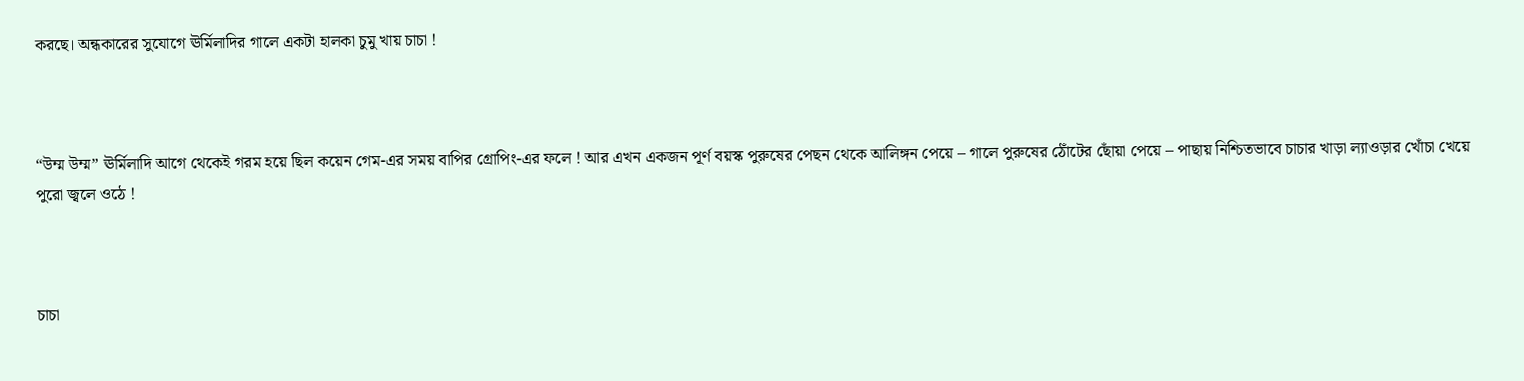করছে। অন্ধকারের সুযোগে ঊর্মিলাদির গালে একটা হালকা চুমু খায় চাচা !



“উম্ম উম্ম” ঊর্মিলাদি আগে থেকেই গরম হয়ে ছিল কয়েন গেম-এর সময় বাপির গ্রোপিং-এর ফলে ! আর এখন একজন পূর্ণ বয়স্ক পুরুষের পেছন থেকে আলিঙ্গন পেয়ে – গালে পুরুষের ঠোঁটের ছোঁয়া পেয়ে – পাছায় নিশ্চিতভাবে চাচার খাড়া ল্যাওড়ার খোঁচা খেয়ে পুরো জ্বলে ওঠে !



চাচা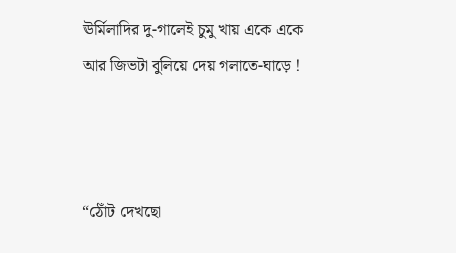ঊর্মিলাদির দু-গালেই চুমু খায় একে একে আর জিভটা বুলিয়ে দেয় গলাতে-ঘাড়ে !



“ঠোঁট দেখছো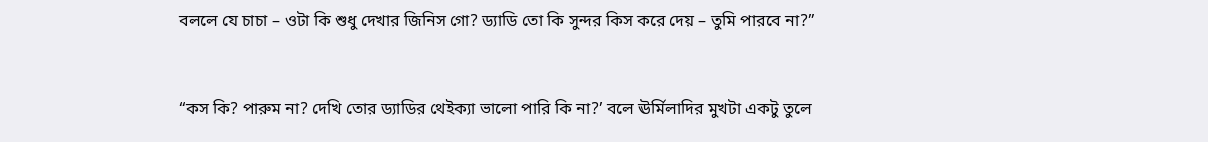বললে যে চাচা – ওটা কি শুধু দেখার জিনিস গো? ড্যাডি তো কি সুন্দর কিস করে দেয় – তুমি পারবে না?”



“কস কি? পারুম না? দেখি তোর ড্যাডির থেইক্যা ভালো পারি কি না?’ বলে ঊর্মিলাদির মুখটা একটু তুলে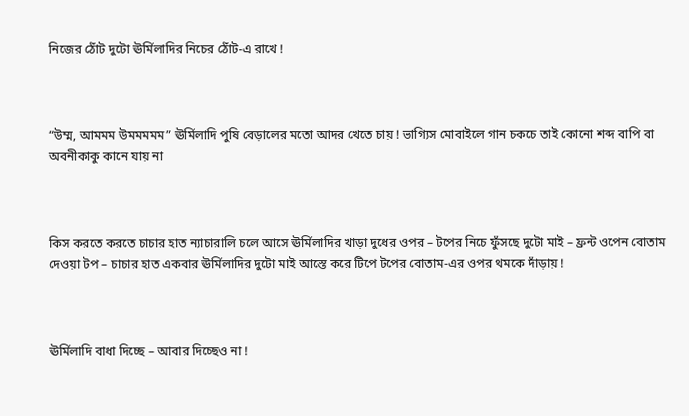নিজের ঠোঁট দুটো ঊর্মিলাদির নিচের ঠোঁট-এ রাখে !



“উম্ম, আমমম উমমমমম” ঊর্মিলাদি পুষি বেড়ালের মতো আদর খেতে চায় ! ভাগ্যিস মোবাইলে গান চকচে তাই কোনো শব্দ বাপি বা অবনীকাকু কানে যায় না



কিস করতে করতে চাচার হাত ন্যাচারালি চলে আসে ঊর্মিলাদির খাড়া দুধের ওপর – টপের নিচে ফুঁসছে দুটো মাই – ফ্রন্ট ওপেন বোতাম দেওয়া টপ – চাচার হাত একবার ঊর্মিলাদির দুটো মাই আস্তে করে টিপে টপের বোতাম-এর ওপর থমকে দাঁড়ায় !



ঊর্মিলাদি বাধা দিচ্ছে – আবার দিচ্ছেও না !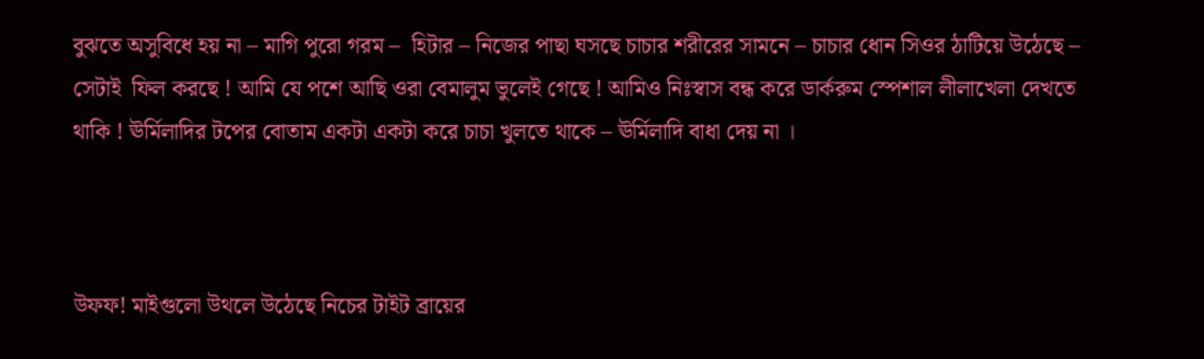বুঝতে অসুবিধে হয় না – মাগি পুরো গরম –  হিটার – নিজের পাছা ঘসছে চাচার শরীরের সামনে – চাচার ধোন সিওর ঠাটিয়ে উঠেছে – সেটাই  ফিল করছে ! আমি যে পশে আছি ওরা বেমালুম ভুলেই গেছে ! আমিও নিঃস্বাস বন্ধ করে ডার্করুম স্পেশাল লীলাখেলা দেখতে থাকি ! ঊর্মিলাদির টপের বোতাম একটা একটা করে চাচা খুলতে থাকে – ঊর্মিলাদি বাধা দেয় না ।



উফফ! মাইগুলো উথলে উঠেছে নিচের টাইট ব্রায়ের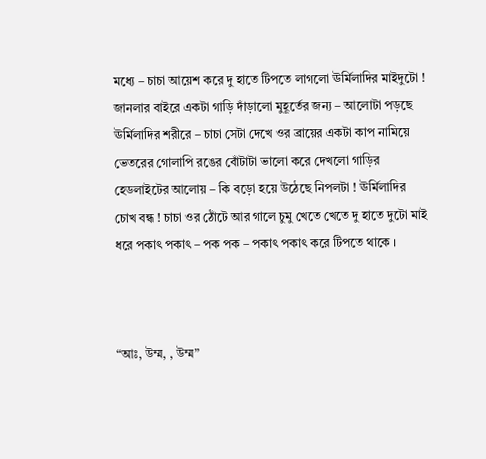মধ্যে – চাচা আয়েশ করে দু হাতে টিপতে লাগলো ঊর্মিলাদির মাইদুটো ! জানলার বাইরে একটা গাড়ি দাঁড়ালো মুহূর্তের জন্য – আলোটা পড়ছে ঊর্মিলাদির শরীরে – চাচা সেটা দেখে ওর ব্রায়ের একটা কাপ নামিয়ে ভেতরের গোলাপি রঙের বোঁটাটা ভালো করে দেখলো গাড়ির হেডলাইটের আলোয় – কি বড়ো হয়ে উঠেছে নিপলটা ! ঊর্মিলাদির চোখ বন্ধ ! চাচা ওর ঠোঁটে আর গালে চুমু খেতে খেতে দু হাতে দুটো মাই ধরে পকাৎ পকাৎ – পক পক – পকাৎ পকাৎ করে টিপতে থাকে ।



“আঃ, উম্ম, , উম্ম”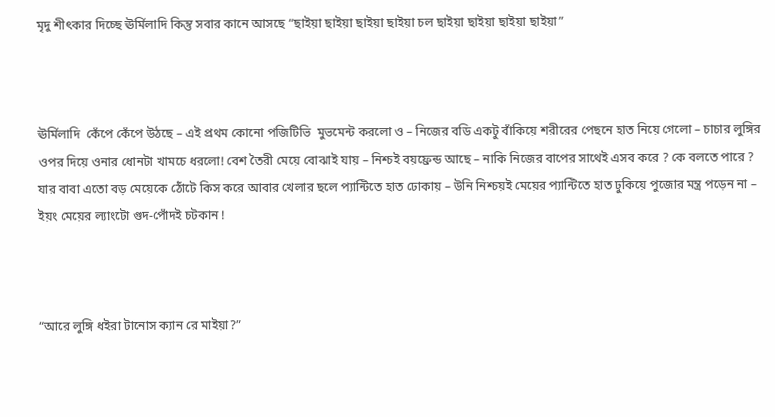মৃদু শীৎকার দিচ্ছে ঊর্মিলাদি কিন্তু সবার কানে আসছে “ছাইয়া ছাইয়া ছাইয়া ছাইয়া চল ছাইয়া ছাইয়া ছাইয়া ছাইয়া”



ঊর্মিলাদি  কেঁপে কেঁপে উঠছে – এই প্রথম কোনো পজিটিভি  মুভমেন্ট করলো ও – নিজের বডি একটু বাঁকিয়ে শরীরের পেছনে হাত নিয়ে গেলো – চাচার লুঙ্গির ওপর দিয়ে ওনার ধোনটা খামচে ধরলো! বেশ তৈরী মেয়ে বোঝাই যায় – নিশ্চই বয়ফ্রেন্ড আছে – নাকি নিজের বাপের সাথেই এসব করে ? কে বলতে পারে ? যার বাবা এতো বড় মেয়েকে ঠোঁটে কিস করে আবার খেলার ছলে প্যান্টিতে হাত ঢোকায় – উনি নিশ্চয়ই মেয়ের প্যান্টিতে হাত ঢুকিয়ে পুজোর মন্ত্র পড়েন না – ইয়ং মেয়ের ল্যাংটো গুদ-পোঁদই চটকান !



“আরে লুঙ্গি ধইরা টানোস ক্যান রে মাইয়া?”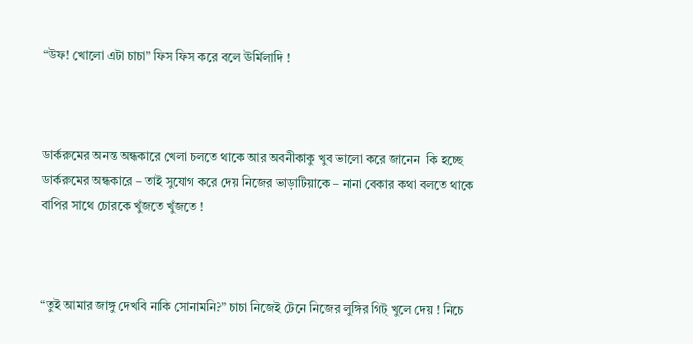“উফ! খোলো এটা চাচা” ফিস ফিস করে বলে ঊর্মিলাদি !



ডার্করুমের অনন্ত অন্ধকারে খেলা চলতে থাকে আর অবনীকাকু খুব ভালো করে জানেন  কি হচ্ছে ডার্করুমের অন্ধকারে – তাই সুযোগ করে দেয় নিজের ভাড়াটিয়াকে – নানা বেকার কথা বলতে থাকে বাপির সাথে চোরকে খুঁজতে খুঁজতে !



“তুই আমার জাঙ্গু দেখবি নাকি সোনামনি?” চাচা নিজেই টেনে নিজের লুঙ্গির গিট্ খুলে দেয় ! নিচে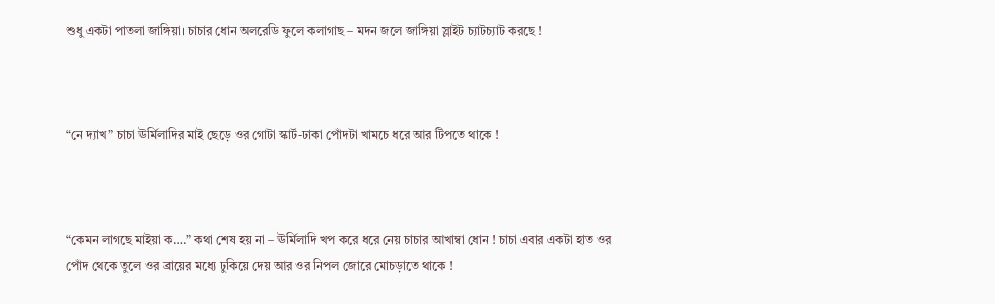শুধু একটা পাতলা জাঙ্গিয়া। চাচার ধোন অলরেডি ফুলে কলাগাছ – মদন জলে জাঙ্গিয়া স্লাইট চ্যাটচ্যাট করছে !



“নে দ্যাখ” চাচা ঊর্মিলাদির মাই ছেড়ে ওর গোটা স্কার্ট-ঢাকা পোঁদটা খামচে ধরে আর টিপতে থাকে !



“কেমন লাগছে মাইয়া ক….” কথা শেষ হয় না – ঊর্মিলাদি খপ করে ধরে নেয় চাচার আখাম্বা ধোন ! চাচা এবার একটা হাত ওর পোঁদ থেকে তুলে ওর ব্রায়ের মধ্যে ঢুকিয়ে দেয় আর ওর নিপল জোরে মোচড়াতে থাকে !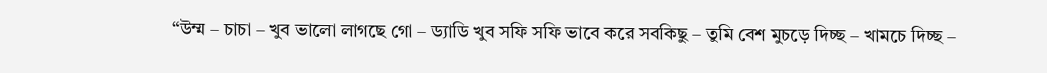“উম্ম – চাচা – খুব ভালো লাগছে গো – ড্যাডি খুব সফি সফি ভাবে করে সবকিছু – তুমি বেশ মুচড়ে দিচ্ছ – খামচে দিচ্ছ –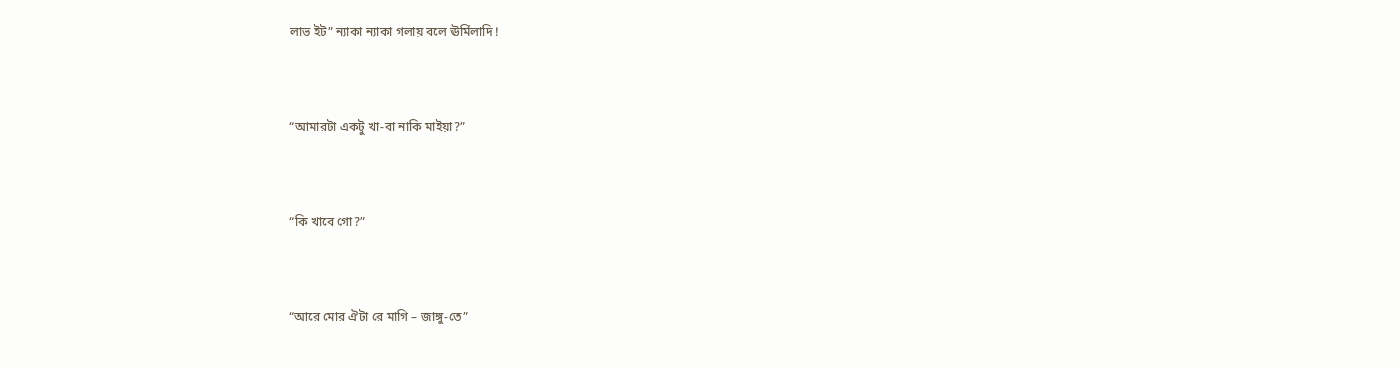লাভ ইট” ন্যাকা ন্যাকা গলায় বলে ঊর্মিলাদি !



“আমারটা একটু খা-বা নাকি মাইয়া?”



“কি খাবে গো?”



“আরে মোর ঐটা রে মাগি – জাঙ্গু-তে”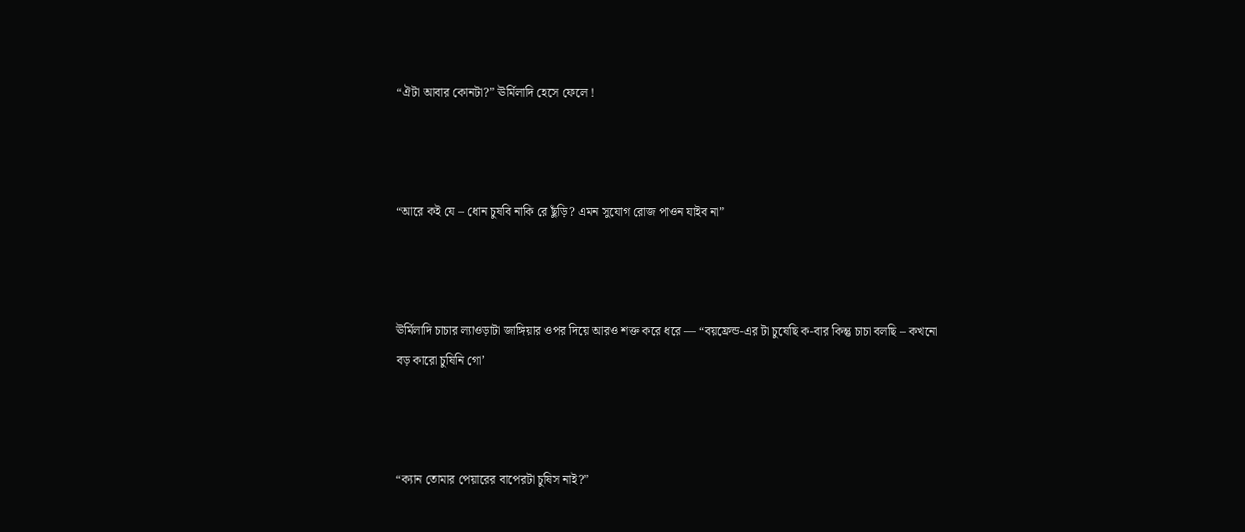“ঐটা আবার কোনটা?” ঊর্মিলাদি হেসে ফেলে !



“আরে কই যে – ধোন চুষবি নাকি রে ছুঁড়ি? এমন সুযোগ রোজ পাওন যাইব না”



ঊর্মিলাদি চাচার ল্যাওড়াটা জাঙ্গিয়ার ওপর দিয়ে আরও শক্ত করে ধরে — “বয়ফ্রেন্ড-এর টা চুষেছি ক-বার কিন্তু চাচা বলছি – কখনো বড় কারো চুষিনি গো’



“ক্যান তোমার পেয়ারের বাপেরটা চুষিস নাই?”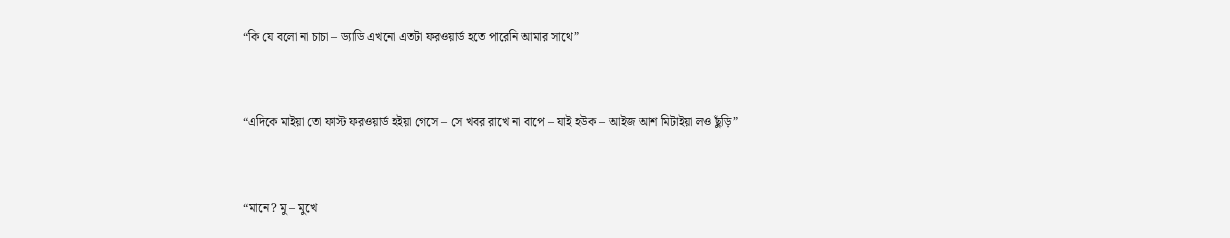“কি যে বলো না চাচা – ড্যাডি এখনো এতটা ফরওয়ার্ড হতে পারেনি আমার সাথে”



“এদিকে মাইয়া তো ফাস্ট ফরওয়ার্ড হইয়া গেসে – সে খবর রাখে না বাপে – যাই হউক – আইজ আশ মিটাইয়া লও ছুঁড়ি”



“মানে? মু – মুখে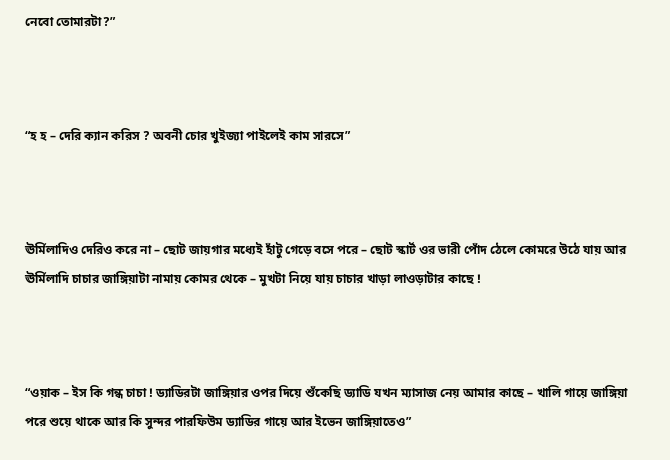নেবো তোমারটা?”



“হ হ – দেরি ক্যান করিস ? অবনী চোর খুইজ্যা পাইলেই কাম সারসে”



ঊর্মিলাদিও দেরিও করে না – ছোট জায়গার মধ্যেই হাঁটু গেড়ে বসে পরে – ছোট স্কার্ট ওর ভারী পোঁদ ঠেলে কোমরে উঠে যায় আর ঊর্মিলাদি চাচার জাঙ্গিয়াটা নামায় কোমর থেকে – মুখটা নিয়ে যায় চাচার খাড়া লাওড়াটার কাছে !



“ওয়াক – ইস কি গন্ধ চাচা ! ড্যাডিরটা জাঙ্গিয়ার ওপর দিয়ে শুঁকেছি ড্যাডি যখন ম্যাসাজ নেয় আমার কাছে – খালি গায়ে জাঙ্গিয়া পরে শুয়ে থাকে আর কি সুন্দর পারফিউম ড্যাডির গায়ে আর ইভেন জাঙ্গিয়াতেও”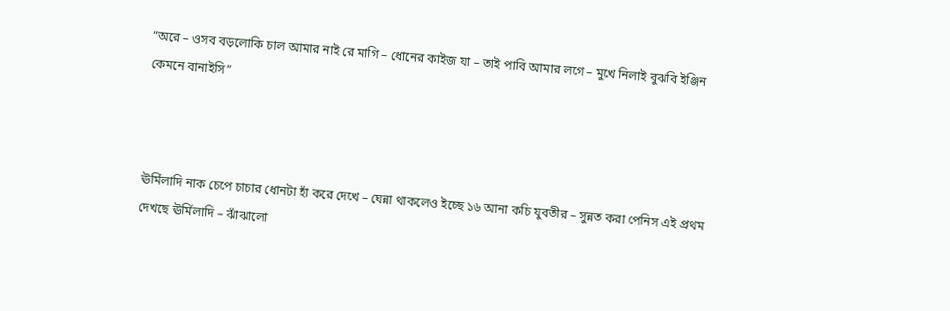“অরে – ওসব বড়লোকি চাল আমার নাই রে মাগি – ধোনের কাইজ যা – তাই পাবি আমার লগে – মুখে নিলাই বুঝবি ইঞ্জিন কেমনে বানাইসি”



ঊর্মিলাদি নাক চেপে চাচার ধোনটা হাঁ করে দেখে – ঘেন্না থাকলেও ইচ্ছে ১৬ আনা কচি যুবতীর – সুন্নত করা পেনিস এই প্রথম দেখছে ঊর্মিলাদি – ঝাঁঝালো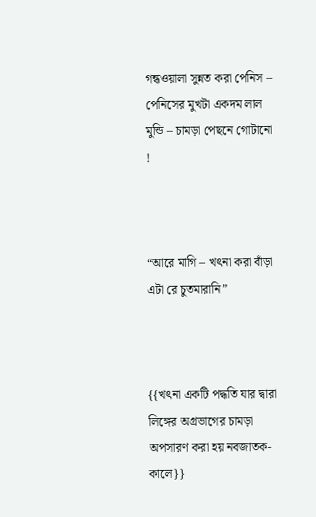গন্ধওয়ালা সুন্নত করা পেনিস – পেনিসের মুখটা একদম লাল মুন্ডি – চামড়া পেছনে গোটানো !



“আরে মাগি – খৎনা করা বাঁড়া এটা রে চুতমারানি”



{{খৎনা একটি পদ্ধতি যার দ্বারা লিঙ্গের অগ্রভাগের চামড়া অপসারণ করা হয় নবজাতক-কালে}}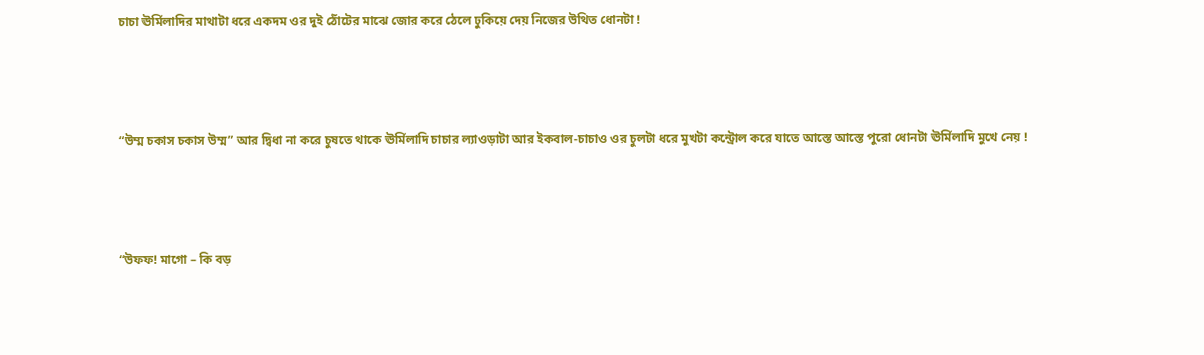চাচা ঊর্মিলাদির মাথাটা ধরে একদম ওর দুই ঠোঁটের মাঝে জোর করে ঠেলে ঢুকিয়ে দেয় নিজের উথিত ধোনটা !



“উম্ম চকাস চকাস উম্ম” আর দ্বিধা না করে চুষতে থাকে ঊর্মিলাদি চাচার ল্যাওড়াটা আর ইকবাল-চাচাও ওর চুলটা ধরে মুখটা কন্ট্রোল করে যাতে আস্তে আস্তে পুরো ধোনটা ঊর্মিলাদি মুখে নেয় !



“উফফ! মাগো – কি বড়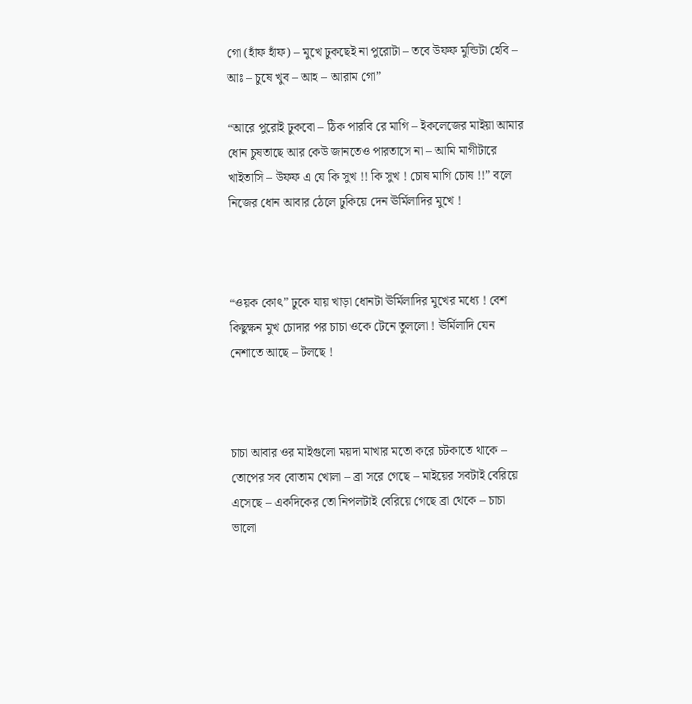গো (হাঁফ হাঁফ) – মুখে ঢুকছেই না পুরোটা – তবে উফফ মুন্ডিটা হেবি – আঃ – চুষে খুব – আহ – আরাম গো”

“আরে পুরোই ঢুকবো – ঠিক পারবি রে মাগি – ইকলেজের মাইয়া আমার ধোন চুষতাছে আর কেউ জানতেও পারতাসে না – আমি মাগীটারে খাইতাসি – উফফ এ যে কি সুখ !! কি সুখ ! চোষ মাগি চোষ !!” বলে নিজের ধোন আবার ঠেলে ঢুকিয়ে দেন ঊর্মিলাদির মুখে !



“ওয়ক কোৎ” ঢুকে যায় খাড়া ধোনটা ঊর্মিলাদির মুখের মধ্যে ! বেশ কিছুক্ষন মুখ চোদার পর চাচা ওকে টেনে তুললো ! ঊর্মিলাদি যেন নেশাতে আছে – টলছে !



চাচা আবার ওর মাইগুলো ময়দা মাখার মতো করে চটকাতে থাকে – তোপের সব বোতাম খোলা – ব্রা সরে গেছে – মাইয়ের সবটাই বেরিয়ে এসেছে – একদিকের তো নিপলটাই বেরিয়ে গেছে ব্রা থেকে – চাচা ভালো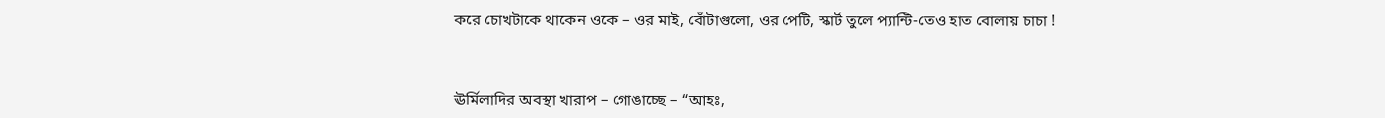করে চোখটাকে থাকেন ওকে – ওর মাই, বোঁটাগুলো, ওর পেটি, স্কার্ট তুলে প্যান্টি-তেও হাত বোলায় চাচা !



ঊর্মিলাদির অবস্থা খারাপ – গোঙাচ্ছে – “আহঃ,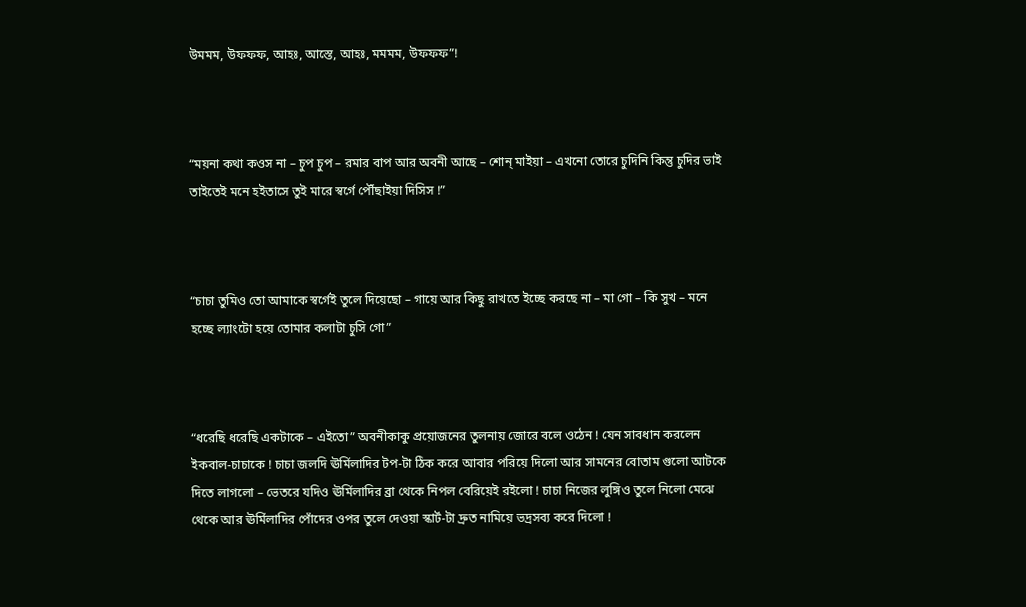উমমম, উফফফ, আহঃ, আস্তে, আহঃ, মমমম, উফফফ”!



“ময়না কথা কওস না – চুপ চুপ – রমার বাপ আর অবনী আছে – শোন্ মাইয়া – এখনো তোরে চুদিনি কিন্তু চুদির ভাই তাইতেই মনে হইতাসে তুই মারে স্বর্গে পৌঁছাইয়া দিসিস !”



“চাচা তুমিও তো আমাকে স্বর্গেই তুলে দিয়েছো – গায়ে আর কিছু রাখতে ইচ্ছে করছে না – মা গো – কি সুখ – মনে হচ্ছে ল্যাংটো হয়ে তোমার কলাটা চুসি গো”



“ধরেছি ধরেছি একটাকে – এইতো” অবনীকাকু প্রয়োজনের তুলনায় জোরে বলে ওঠেন ! যেন সাবধান করলেন ইকবাল-চাচাকে ! চাচা জলদি ঊর্মিলাদির টপ-টা ঠিক করে আবার পরিয়ে দিলো আর সামনের বোতাম গুলো আটকে দিতে লাগলো – ভেতরে যদিও ঊর্মিলাদির ব্রা থেকে নিপল বেরিয়েই রইলো ! চাচা নিজের লুঙ্গিও তুলে নিলো মেঝে থেকে আর ঊর্মিলাদির পোঁদের ওপর তুলে দেওয়া স্কার্ট-টা দ্রুত নামিয়ে ভদ্রসব্য করে দিলো !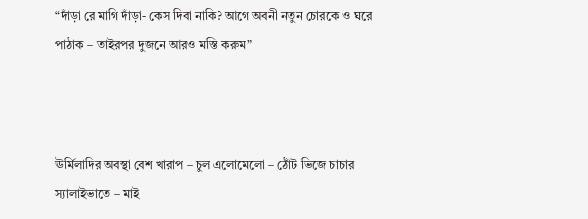“দাঁড়া রে মাগি দাঁড়া- কেস দিবা নাকি? আগে অবনী নতুন চোরকে ও ঘরে পাঠাক – তাইরপর দুজনে আরও মস্তি করুম”



ঊর্মিলাদির অবস্থা বেশ খারাপ – চুল এলোমেলো – ঠোঁট ভিজে চাচার স্যালাইভাতে – মাই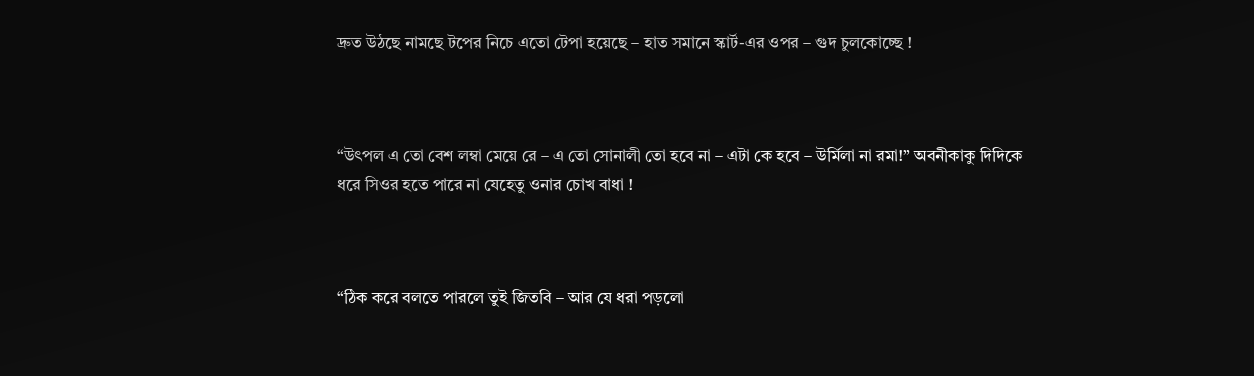দ্রুত উঠছে নামছে টপের নিচে এতো টেপা হয়েছে – হাত সমানে স্কার্ট-এর ওপর – গুদ চুলকোচ্ছে !



“উৎপল এ তো বেশ লম্বা মেয়ে রে – এ তো সোনালী তো হবে না – এটা কে হবে – উর্মিলা না রমা!” অবনীকাকু দিদিকে ধরে সিওর হতে পারে না যেহেতু ওনার চোখ বাধা !



“ঠিক করে বলতে পারলে তুই জিতবি – আর যে ধরা পড়লো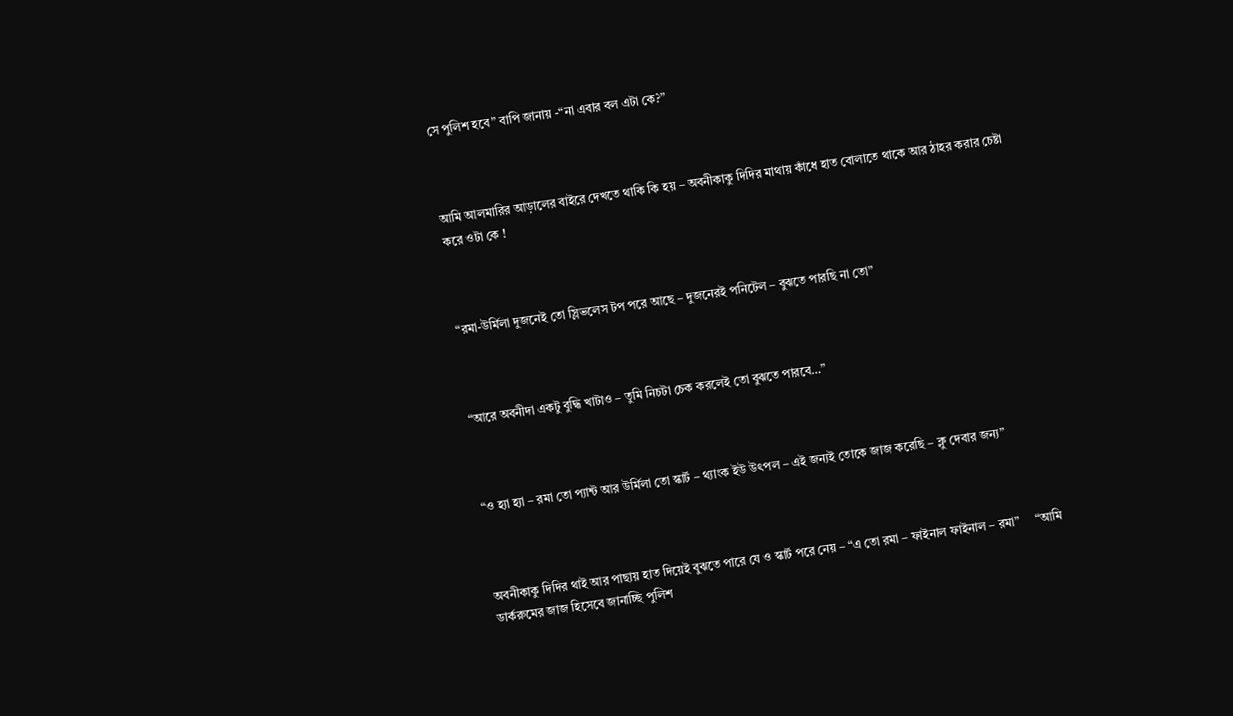সে পুলিশ হবে” বাপি জানায় -“না এবার বল এটা কে?”



আমি আলমারির আড়ালের বাইরে দেখতে থাকি কি হয় – অবনীকাকু দিদির মাথায় কাঁধে হাত বোলাতে থাকে আর ঠাহর করার চেষ্টা করে ওটা কে !



“রমা-উর্মিলা দুজনেই তো স্লিভলেস টপ পরে আছে – দুজনেরই পনিটেল – বুঝতে পারছি না তো”



“আরে অবনীদা একটু বুদ্ধি খাটাও – তুমি নিচটা চেক করলেই তো বুঝতে পারবে…”



“ও হ্যা হ্যা – রমা তো প্যান্ট আর উর্মিলা তো স্কার্ট – থ্যাংক ইউ উৎপল – এই জন্যই তোকে জাজ করেছি – ক্লু দেবার জন্য”



অবনীকাকু দিদির থাই আর পাছায় হাত দিয়েই বুঝতে পারে যে ও স্কার্ট পরে নেয় – “এ তো রমা – ফাইনাল ফাইনাল – রমা”     “আমি ডার্করুমের জাজ হিসেবে জানাচ্ছি পুলিশ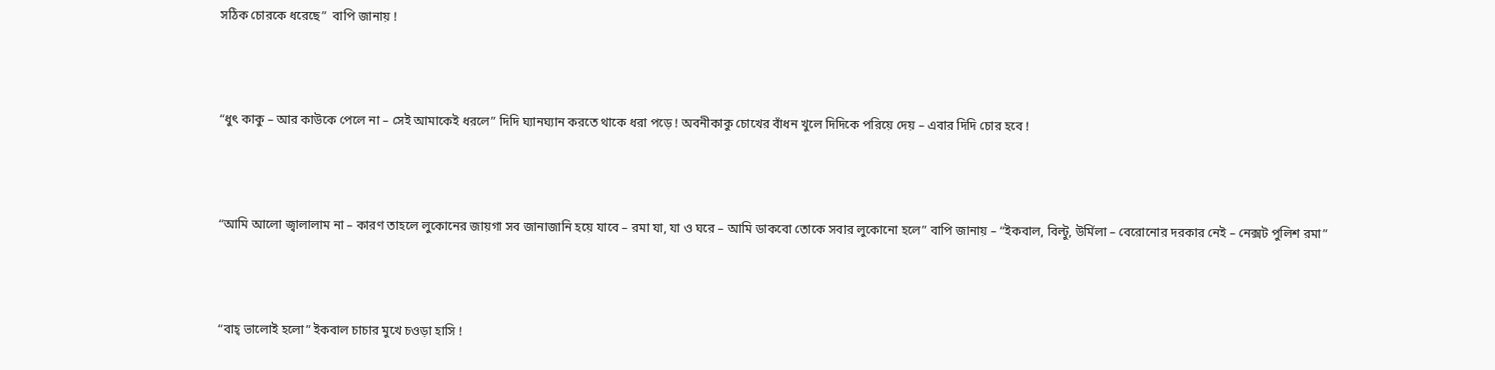সঠিক চোরকে ধরেছে”  বাপি জানায় !



“ধুৎ কাকু – আর কাউকে পেলে না – সেই আমাকেই ধরলে” দিদি ঘ্যানঘ্যান করতে থাকে ধরা পড়ে ! অবনীকাকু চোখের বাঁধন খুলে দিদিকে পরিয়ে দেয় – এবার দিদি চোর হবে !



“আমি আলো জ্বালালাম না – কারণ তাহলে লুকোনের জায়গা সব জানাজানি হয়ে যাবে – রমা যা, যা ও ঘরে – আমি ডাকবো তোকে সবার লুকোনো হলে” বাপি জানায় – “ইকবাল, বিল্টু, উর্মিলা – বেরোনোর দরকার নেই – নেক্সট পুলিশ রমা”



“বাহ্ ভালোই হলো” ইকবাল চাচার মুখে চওড়া হাসি !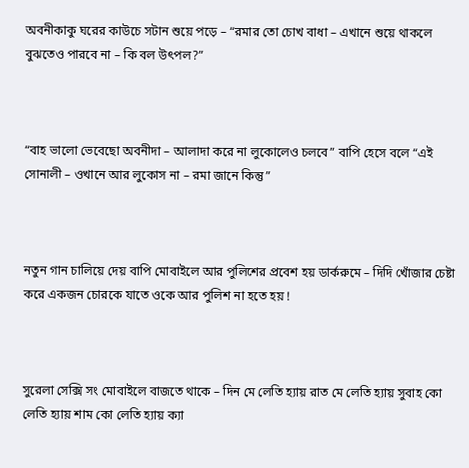অবনীকাকু ঘরের কাউচে সটান শুয়ে পড়ে – “রমার তো চোখ বাধা – এখানে শুয়ে থাকলে বুঝতেও পারবে না – কি বল উৎপল?”



“বাহ ভালো ভেবেছো অবনীদা – আলাদা করে না লুকোলেও চলবে” বাপি হেসে বলে “এই সোনালী – ওখানে আর লুকোস না – রমা জানে কিন্তু”



নতুন গান চালিয়ে দেয় বাপি মোবাইলে আর পুলিশের প্রবেশ হয় ডার্করুমে – দিদি খোঁজার চেষ্টা করে একজন চোরকে যাতে ওকে আর পুলিশ না হতে হয় !



সুরেলা সেক্সি সং মোবাইলে বাজতে থাকে – দিন মে লেতি হ্যায় রাত মে লেতি হ্যায় সুবাহ কো লেতি হ্যায় শাম কো লেতি হ্যায় ক্যা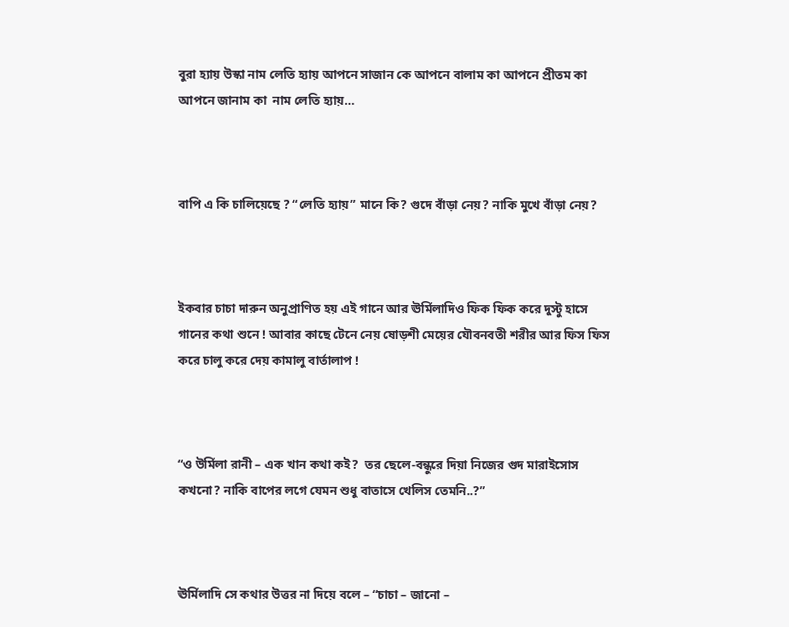বুরা হ্যায় উস্কা নাম লেতি হ্যায় আপনে সাজান কে আপনে বালাম কা আপনে প্রীতম কা আপনে জানাম কা  নাম লেতি হ্যায়…



বাপি এ কি চালিয়েছে ? “লেতি হ্যায়” মানে কি? গুদে বাঁড়া নেয়? নাকি মুখে বাঁড়া নেয়?



ইকবার চাচা দারুন অনুপ্রাণিত হয় এই গানে আর ঊর্মিলাদিও ফিক ফিক করে দুস্টু হাসে গানের কথা শুনে ! আবার কাছে টেনে নেয় ষোড়শী মেয়ের যৌবনবতী শরীর আর ফিস ফিস করে চালু করে দেয় কামালু বার্তালাপ !



“ও উর্মিলা রানী – এক খান কথা কই?  তর ছেলে-বন্ধুরে দিয়া নিজের গুদ মারাইসোস কখনো? নাকি বাপের লগে যেমন শুধু বাতাসে খেলিস তেমনি..?”



ঊর্মিলাদি সে কথার উত্তর না দিয়ে বলে – “চাচা – জানো –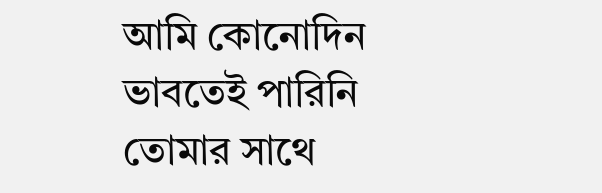আমি কোনোদিন ভাবতেই পারিনি তোমার সাথে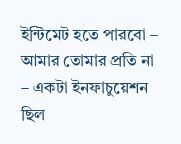ইন্টিমেট হতে পারবো – আমার তোমার প্রতি না – একটা ইনফাচুয়েশন ছিল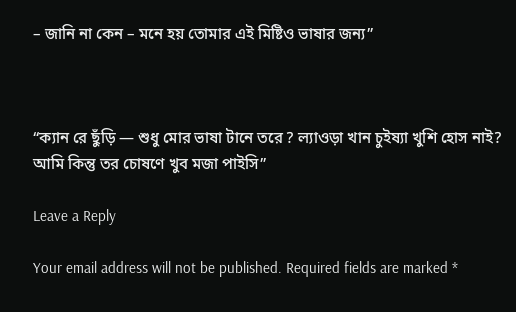– জানি না কেন – মনে হয় তোমার এই মিষ্টিও ভাষার জন্য”



“ক্যান রে ছুঁড়ি — শুধু মোর ভাষা টানে তরে ? ল্যাওড়া খান চুইষ্যা খুশি হোস নাই? আমি কিন্তু তর চোষণে খুব মজা পাইসি”

Leave a Reply

Your email address will not be published. Required fields are marked *